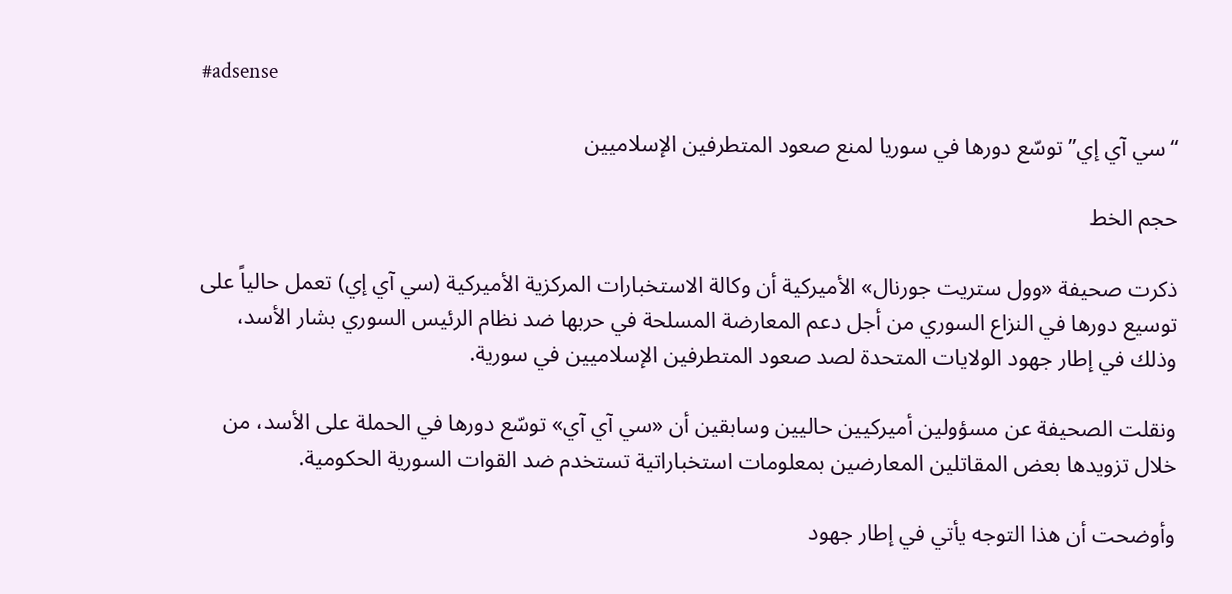#adsense

“سي آي إي” توسّع دورها في سوريا لمنع صعود المتطرفين الإسلاميين

حجم الخط

ذكرت صحيفة «وول ستريت جورنال» الأميركية أن وكالة الاستخبارات المركزية الأميركية (سي آي إي) تعمل حالياً على توسيع دورها في النزاع السوري من أجل دعم المعارضة المسلحة في حربها ضد نظام الرئيس السوري بشار الأسد، وذلك في إطار جهود الولايات المتحدة لصد صعود المتطرفين الإسلاميين في سورية.

ونقلت الصحيفة عن مسؤولين أميركيين حاليين وسابقين أن «سي آي آي» توسّع دورها في الحملة على الأسد، من خلال تزويدها بعض المقاتلين المعارضين بمعلومات استخباراتية تستخدم ضد القوات السورية الحكومية.

وأوضحت أن هذا التوجه يأتي في إطار جهود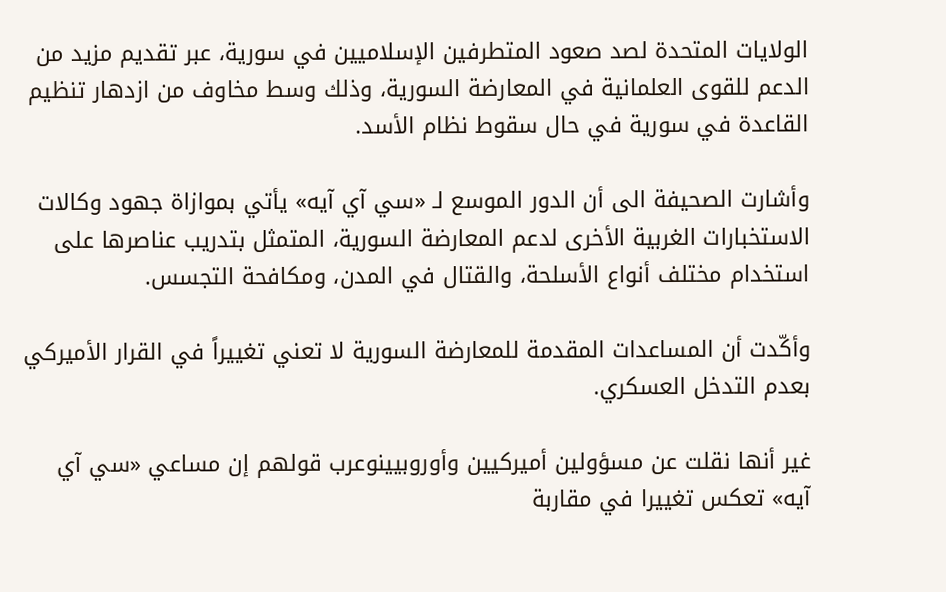الولايات المتحدة لصد صعود المتطرفين الإسلاميين في سورية، عبر تقديم مزيد من الدعم للقوى العلمانية في المعارضة السورية، وذلك وسط مخاوف من ازدهار تنظيم القاعدة في سورية في حال سقوط نظام الأسد.

وأشارت الصحيفة الى أن الدور الموسع لـ «سي آي آيه» يأتي بموازاة جهود وكالات الاستخبارات الغربية الأخرى لدعم المعارضة السورية، المتمثل بتدريب عناصرها على استخدام مختلف أنواع الأسلحة، والقتال في المدن، ومكافحة التجسس.

وأكّدت أن المساعدات المقدمة للمعارضة السورية لا تعني تغييراً في القرار الأميركي بعدم التدخل العسكري.

غير أنها نقلت عن مسؤولين أميركيين وأوروبيينوعرب قولهم إن مساعي «سي آي آيه» تعكس تغييرا في مقاربة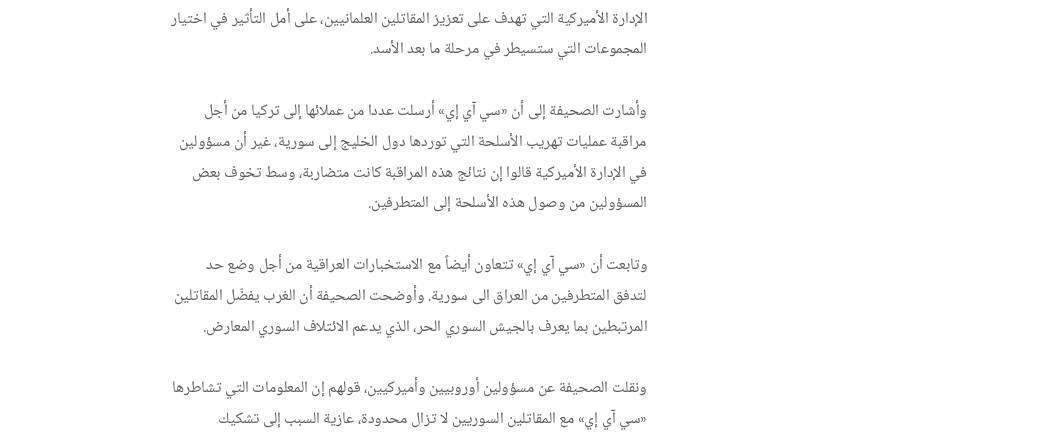الإدارة الأميركية التي تهدف على تعزيز المقاتلين العلمانيين، على أمل التأثير في اختيار المجموعات التي ستسيطر في مرحلة ما بعد الأسد.

وأشارت الصحيفة إلى أن «سي آي إي» أرسلت عددا من عملائها إلى تركيا من أجل مراقبة عمليات تهريب الأسلحة التي توردها دول الخليج إلى سورية، غير أن مسؤولين في الإدارة الأميركية قالوا إن نتائج هذه المراقبة كانت متضاربة، وسط تخوف بعض المسؤولين من وصول هذه الأسلحة إلى المتطرفين.

وتابعت أن «سي آي إي» تتعاون أيضاً مع الاستخبارات العراقية من أجل وضع حد لتدفق المتطرفين من العراق الى سورية. وأوضحت الصحيفة أن الغرب يفضّل المقاتلين المرتبطين بما يعرف بالجيش السوري الحر، الذي يدعم الائتلاف السوري المعارض.

ونقلت الصحيفة عن مسؤولين أوروبيين وأميركيين، قولهم إن المعلومات التي تشاطرها «سي آي إي» مع المقاتلين السوريين لا تزال محدودة، عازية السبب إلى تشكيك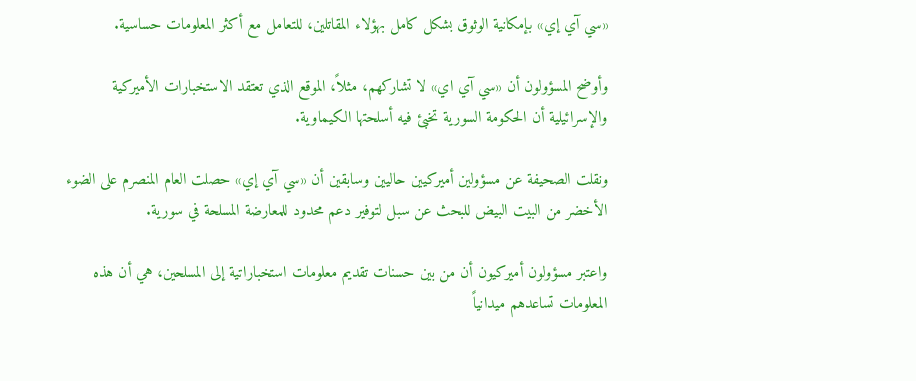«سي آي إي» بإمكانية الوثوق بشكل كامل بهؤلاء المقاتلين، للتعامل مع أكثر المعلومات حساسية.

وأوضح المسؤولون أن «سي آي اي» لا تشاركهم، مثلاً، الموقع الذي تعتقد الاستخبارات الأميركية والإسرائيلية أن الحكومة السورية تخبئ فيه أسلحتها الكيماوية.

ونقلت الصحيفة عن مسؤولين أميركيين حاليين وسابقين أن «سي آي إي» حصلت العام المنصرم على الضوء الأخضر من البيت البيض للبحث عن سبل لتوفير دعم محدود للمعارضة المسلحة في سورية.

واعتبر مسؤولون أميركيون أن من بين حسنات تقديم معلومات استخباراتية إلى المسلحين، هي أن هذه المعلومات تساعدهم ميدانياً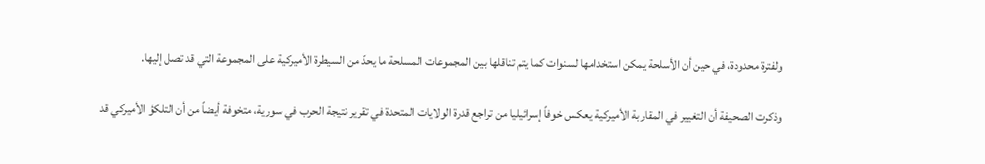ولفترة محدودة، في حين أن الأسلحة يمكن استخدامها لسنوات كما يتم تناقلها بين المجموعات المسلحة ما يحدّ من السيطرة الأميركية على المجموعة التي قد تصل إليها.

وذكرت الصحيفة أن التغيير في المقاربة الأميركية يعكس خوفاً إسرائيليا من تراجع قدرة الولايات المتحدة في تقرير نتيجة الحرب في سورية، متخوفة أيضاً من أن التلكؤ الأميركي قد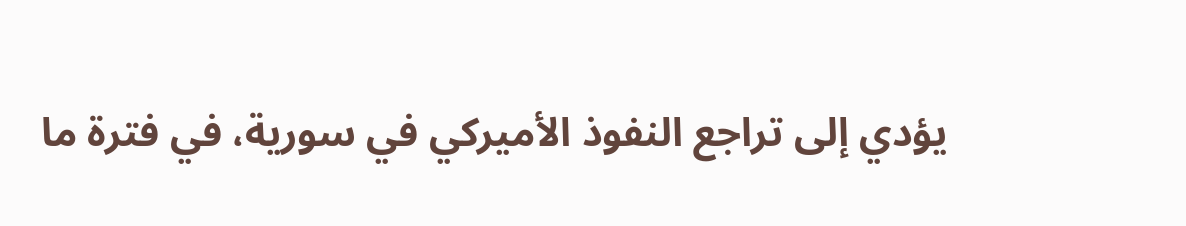يؤدي إلى تراجع النفوذ الأميركي في سورية، في فترة ما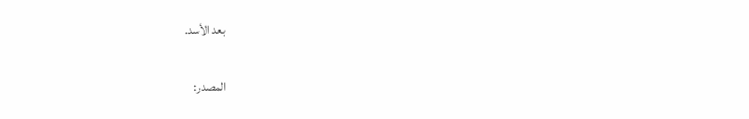بعد الأسد.

المصدر: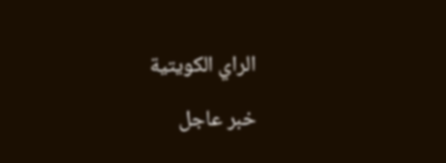الراي الكويتية

خبر عاجل